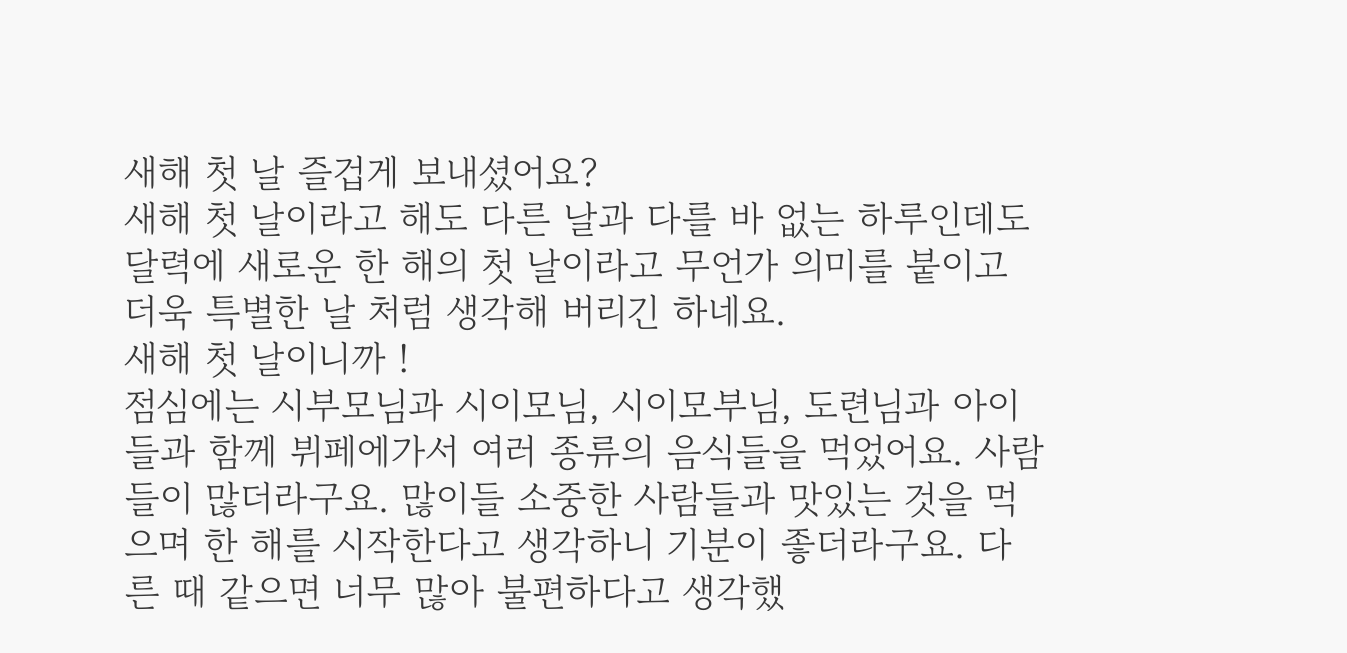새해 첫 날 즐겁게 보내셨어요?
새해 첫 날이라고 해도 다른 날과 다를 바 없는 하루인데도 달력에 새로운 한 해의 첫 날이라고 무언가 의미를 붙이고 더욱 특별한 날 처럼 생각해 버리긴 하네요.
새해 첫 날이니까 !
점심에는 시부모님과 시이모님, 시이모부님, 도련님과 아이들과 함께 뷔페에가서 여러 종류의 음식들을 먹었어요. 사람들이 많더라구요. 많이들 소중한 사람들과 맛있는 것을 먹으며 한 해를 시작한다고 생각하니 기분이 좋더라구요. 다른 때 같으면 너무 많아 불편하다고 생각했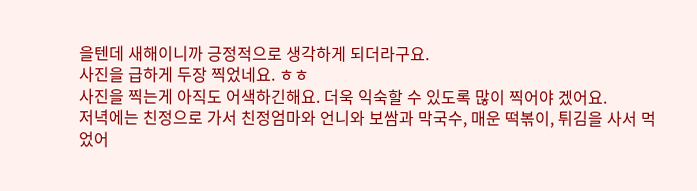을텐데 새해이니까 긍정적으로 생각하게 되더라구요.
사진을 급하게 두장 찍었네요. ㅎㅎ
사진을 찍는게 아직도 어색하긴해요. 더욱 익숙할 수 있도록 많이 찍어야 겠어요.
저녁에는 친정으로 가서 친정엄마와 언니와 보쌈과 막국수, 매운 떡볶이, 튀김을 사서 먹었어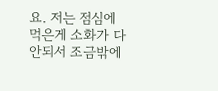요. 저는 점심에 먹은게 소화가 다 안되서 조금밖에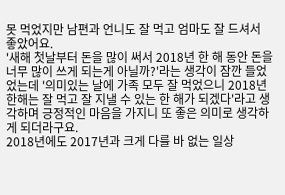못 먹었지만 남편과 언니도 잘 먹고 엄마도 잘 드셔서 좋았어요.
'새해 첫날부터 돈을 많이 써서 2018년 한 해 동안 돈을 너무 많이 쓰게 되는게 아닐까?'라는 생각이 잠깐 들었었는데 '의미있는 날에 가족 모두 잘 먹었으니 2018년 한해는 잘 먹고 잘 지낼 수 있는 한 해가 되겠다'라고 생각하며 긍정적인 마음을 가지니 또 좋은 의미로 생각하게 되더라구요.
2018년에도 2017년과 크게 다를 바 없는 일상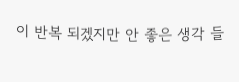이 반복 되겠지만 안 좋은 생각 들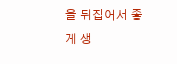을 뒤집어서 좋게 생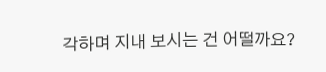각하며 지내 보시는 건 어떨까요?